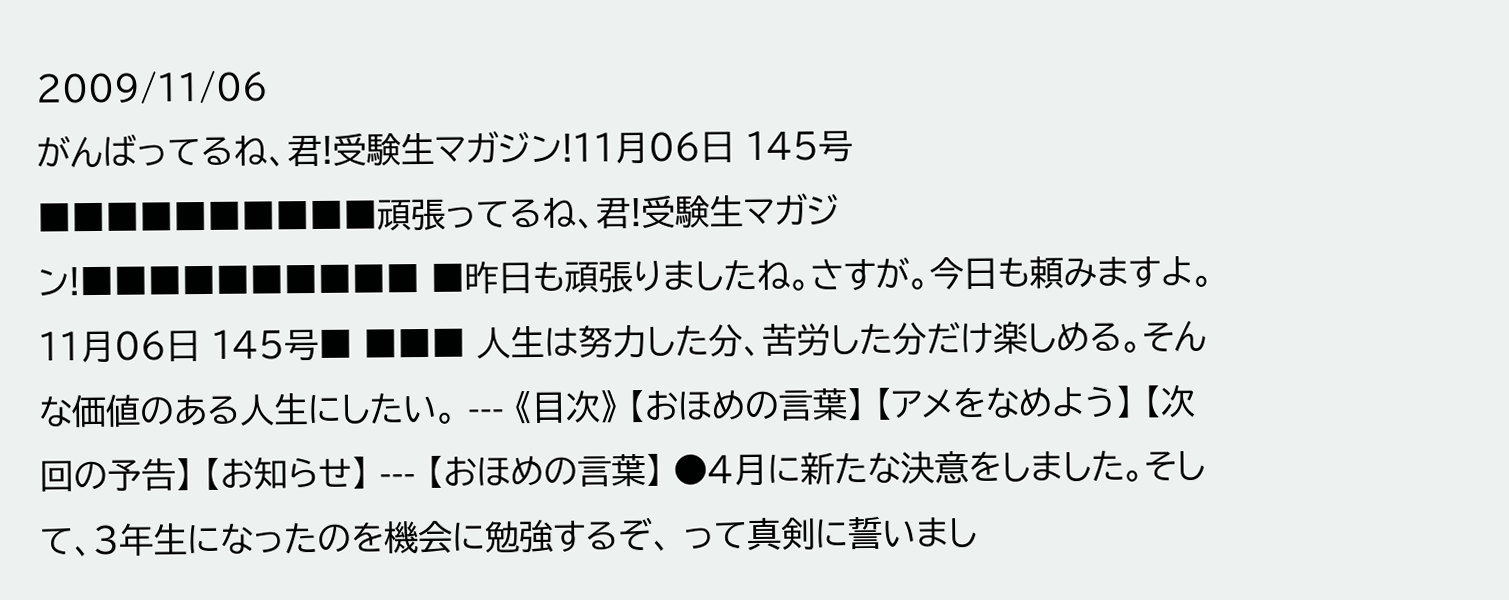2009/11/06
がんばってるね、君!受験生マガジン!11月06日 145号
■■■■■■■■■■頑張ってるね、君!受験生マガジン!■■■■■■■■■■ ■昨日も頑張りましたね。さすが。今日も頼みますよ。11月06日 145号■ ■■■ 人生は努力した分、苦労した分だけ楽しめる。そんな価値のある人生にしたい。 --- 《目次》 【おほめの言葉】 【アメをなめよう】 【次回の予告】 【お知らせ】 --- 【おほめの言葉】 ●4月に新たな決意をしました。そして、3年生になったのを機会に勉強するぞ、 って真剣に誓いまし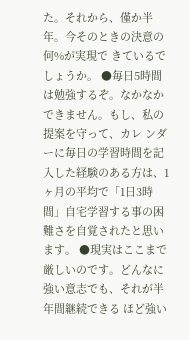た。それから、僅か半年。今そのときの決意の何%が実現で きているでしょうか。 ●毎日5時間は勉強するぞ。なかなかできません。もし、私の提案を守って、カレ ンダーに毎日の学習時間を記入した経験のある方は、1ヶ月の平均で「1日3時 間」自宅学習する事の困難さを自覚されたと思います。 ●現実はここまで厳しいのです。どんなに強い意志でも、それが半年間継続できる ほど強い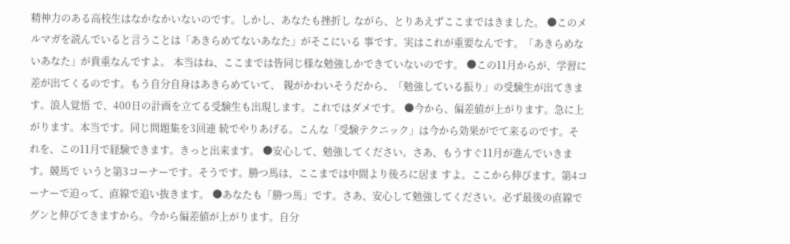精神力のある高校生はなかなかいないのです。しかし、あなたも挫折し ながら、とりあえずここまではきました。 ●このメルマガを読んでいると言うことは「あきらめてないあなた」がそこにいる 事です。実はこれが重要なんです。「あきらめないあなた」が貴重なんですよ。 本当はね、ここまでは皆同じ様な勉強しかできていないのです。 ●この11月からが、学習に差が出てくるのです。もう自分自身はあきらめていて、 親がかわいそうだから、「勉強している振り」の受験生が出てきます。浪人覚悟 で、400日の計画を立てる受験生も出現します。これではダメです。 ●今から、偏差値が上がります。急に上がります。本当です。同じ問題集を3回連 続でやりあげる。こんな「受験テクニック」は今から効果がでて来るのです。そ れを、この11月で経験できます。きっと出来ます。 ●安心して、勉強してください。さあ、もうすぐ11月が進んでいきます。競馬で いうと第3コーナーです。そうです。勝つ馬は、ここまでは中間より後ろに居ま すよ。ここから伸びます。第4コーナーで迫って、直線で追い抜きます。 ●あなたも「勝つ馬」です。さあ、安心して勉強してください。必ず最後の直線で グンと伸びてきますから。今から偏差値が上がります。自分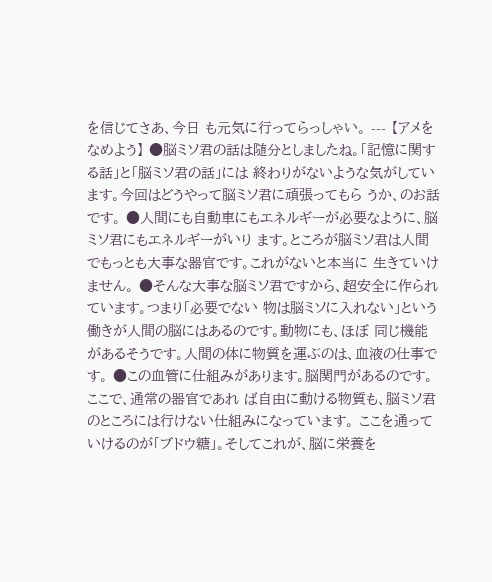を信じてさあ、今日 も元気に行ってらっしゃい。 --- 【アメをなめよう】 ●脳ミソ君の話は随分としましたね。「記憶に関する話」と「脳ミソ君の話」には 終わりがないような気がしています。今回はどうやって脳ミソ君に頑張ってもら うか、のお話です。 ●人間にも自動車にもエネルギーが必要なように、脳ミソ君にもエネルギーがいり ます。ところが脳ミソ君は人間でもっとも大事な器官です。これがないと本当に 生きていけません。 ●そんな大事な脳ミソ君ですから、超安全に作られています。つまり「必要でない 物は脳ミソに入れない」という働きが人間の脳にはあるのです。動物にも、ほぼ 同じ機能があるそうです。人間の体に物質を運ぶのは、血液の仕事です。 ●この血管に仕組みがあります。脳関門があるのです。ここで、通常の器官であれ ば自由に動ける物質も、脳ミソ君のところには行けない仕組みになっています。 ここを通っていけるのが「ブドウ糖」。そしてこれが、脳に栄養を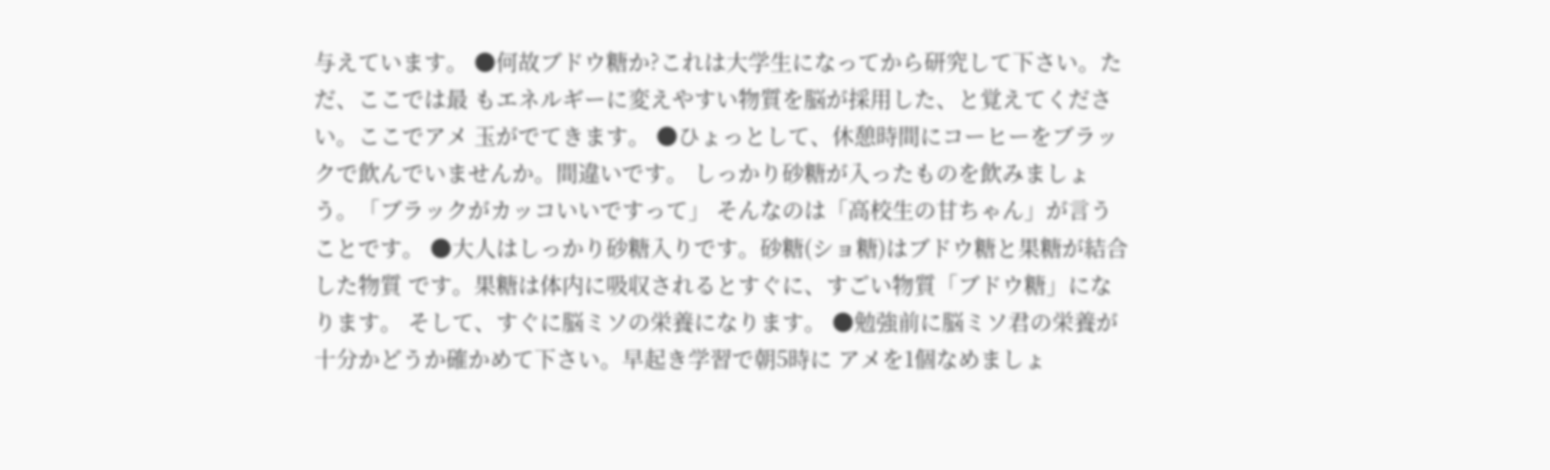与えています。 ●何故ブドウ糖か?これは大学生になってから研究して下さい。ただ、ここでは最 もエネルギーに変えやすい物質を脳が採用した、と覚えてください。ここでアメ 玉がでてきます。 ●ひょっとして、休憩時間にコーヒーをブラックで飲んでいませんか。間違いです。 しっかり砂糖が入ったものを飲みましょう。「ブラックがカッコいいですって」 そんなのは「高校生の甘ちゃん」が言うことです。 ●大人はしっかり砂糖入りです。砂糖(ショ糖)はブドウ糖と果糖が結合した物質 です。果糖は体内に吸収されるとすぐに、すごい物質「ブドウ糖」になります。 そして、すぐに脳ミソの栄養になります。 ●勉強前に脳ミソ君の栄養が十分かどうか確かめて下さい。早起き学習で朝5時に アメを1個なめましょ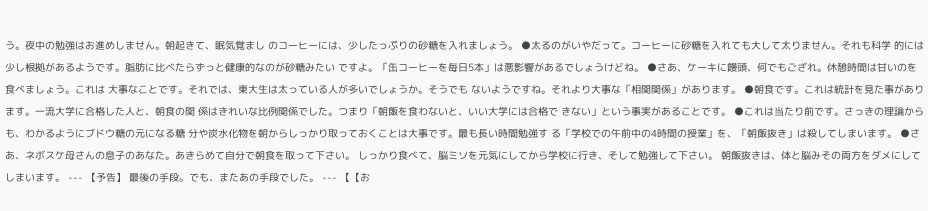う。夜中の勉強はお進めしません。朝起きて、眠気覚まし のコーヒーには、少したっぷりの砂糖を入れましょう。 ●太るのがいやだって。コーヒーに砂糖を入れても大して太りません。それも科学 的には少し根拠があるようです。脂肪に比べたらずっと健康的なのが砂糖みたい ですよ。「缶コーヒーを毎日5本」は悪影響があるでしょうけどね。 ●さあ、ケーキに饅頭、何でもござれ。休憩時間は甘いのを食べましょう。これは 大事なことです。それでは、東大生は太っている人が多いでしょうか。そうでも ないようですね。それより大事な「相関関係」があります。 ●朝食です。これは統計を見た事があります。一流大学に合格した人と、朝食の関 係はきれいな比例関係でした。つまり「朝飯を食わないと、いい大学には合格で きない」という事実があることです。 ●これは当たり前です。さっきの理論からも、わかるようにブドウ糖の元になる糖 分や炭水化物を朝からしっかり取っておくことは大事です。最も長い時間勉強す る「学校での午前中の4時間の授業」を、「朝飯抜き」は殺してしまいます。 ●さあ、ネボスケ母さんの息子のあなた。あきらめて自分で朝食を取って下さい。 しっかり食べて、脳ミソを元気にしてから学校に行き、そして勉強して下さい。 朝飯抜きは、体と脳みその両方をダメにしてしまいます。 --- 【予告】 最後の手段。でも、またあの手段でした。 --- 【【お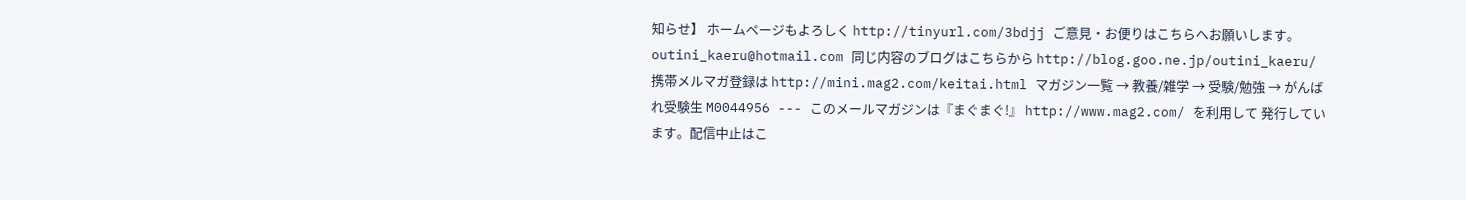知らせ】 ホームページもよろしく http://tinyurl.com/3bdjj ご意見・お便りはこちらへお願いします。 outini_kaeru@hotmail.com 同じ内容のブログはこちらから http://blog.goo.ne.jp/outini_kaeru/ 携帯メルマガ登録は http://mini.mag2.com/keitai.html マガジン一覧 → 教養/雑学 → 受験/勉強 → がんばれ受験生 M0044956 --- このメールマガジンは『まぐまぐ!』 http://www.mag2.com/ を利用して 発行しています。配信中止はこ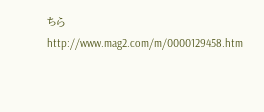ちら http://www.mag2.com/m/0000129458.htm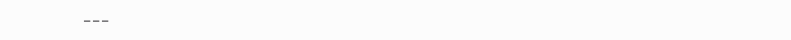---